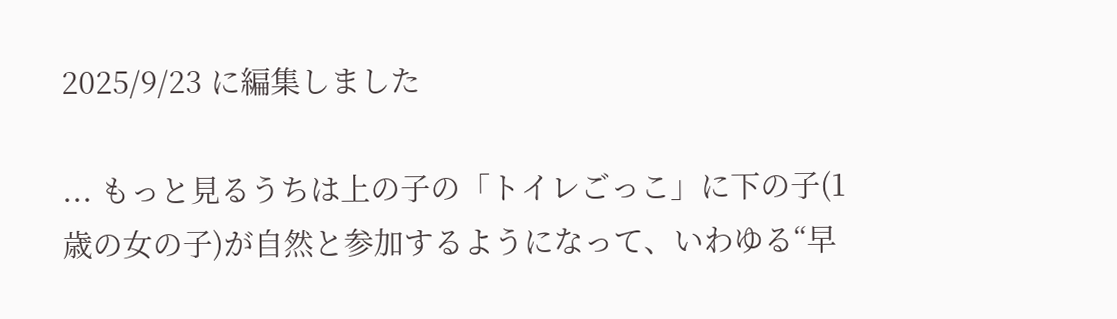2025/9/23 に編集しました

... もっと見るうちは上の子の「トイレごっこ」に下の子(1歳の女の子)が自然と参加するようになって、いわゆる“早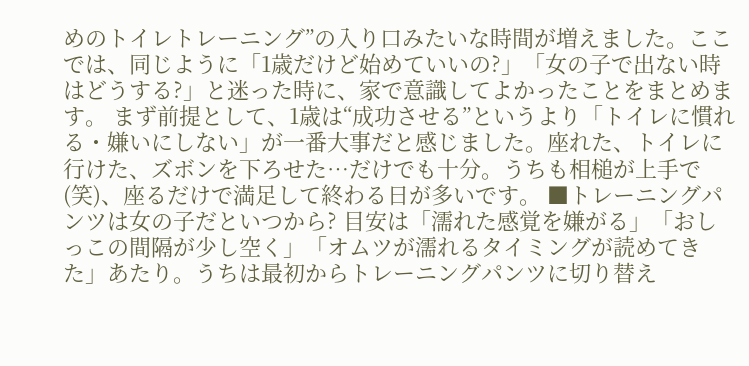めのトイレトレーニング”の入り口みたいな時間が増えました。ここでは、同じように「1歳だけど始めていいの?」「女の子で出ない時はどうする?」と迷った時に、家で意識してよかったことをまとめます。 まず前提として、1歳は“成功させる”というより「トイレに慣れる・嫌いにしない」が一番大事だと感じました。座れた、トイレに行けた、ズボンを下ろせた…だけでも十分。うちも相槌が上手で(笑)、座るだけで満足して終わる日が多いです。 ■トレーニングパンツは女の子だといつから? 目安は「濡れた感覚を嫌がる」「おしっこの間隔が少し空く」「オムツが濡れるタイミングが読めてきた」あたり。うちは最初からトレーニングパンツに切り替え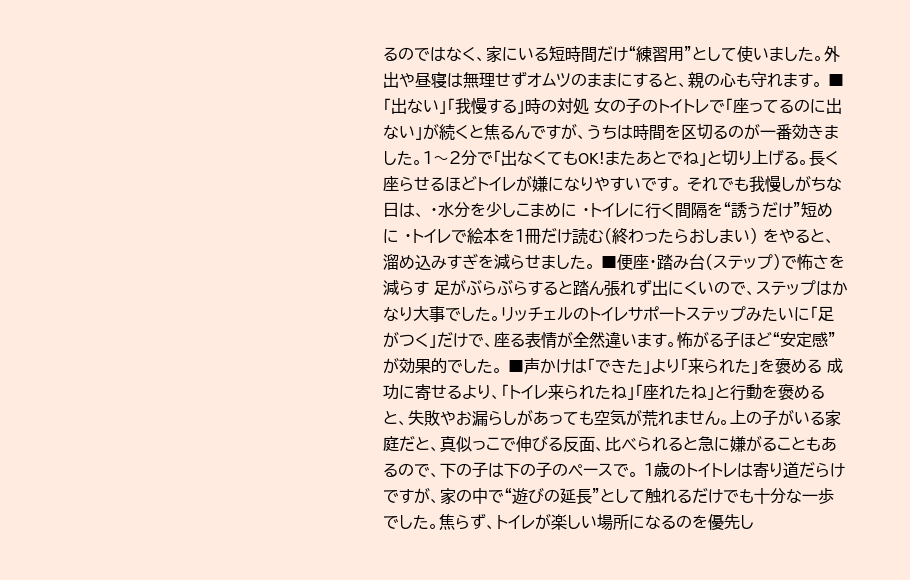るのではなく、家にいる短時間だけ“練習用”として使いました。外出や昼寝は無理せずオムツのままにすると、親の心も守れます。 ■「出ない」「我慢する」時の対処 女の子のトイトレで「座ってるのに出ない」が続くと焦るんですが、うちは時間を区切るのが一番効きました。1〜2分で「出なくてもOK!またあとでね」と切り上げる。長く座らせるほどトイレが嫌になりやすいです。 それでも我慢しがちな日は、 ・水分を少しこまめに ・トイレに行く間隔を“誘うだけ”短めに ・トイレで絵本を1冊だけ読む(終わったらおしまい) をやると、溜め込みすぎを減らせました。 ■便座・踏み台(ステップ)で怖さを減らす 足がぶらぶらすると踏ん張れず出にくいので、ステップはかなり大事でした。リッチェルのトイレサポートステップみたいに「足がつく」だけで、座る表情が全然違います。怖がる子ほど“安定感”が効果的でした。 ■声かけは「できた」より「来られた」を褒める 成功に寄せるより、「トイレ来られたね」「座れたね」と行動を褒めると、失敗やお漏らしがあっても空気が荒れません。上の子がいる家庭だと、真似っこで伸びる反面、比べられると急に嫌がることもあるので、下の子は下の子のペースで。 1歳のトイトレは寄り道だらけですが、家の中で“遊びの延長”として触れるだけでも十分な一歩でした。焦らず、トイレが楽しい場所になるのを優先し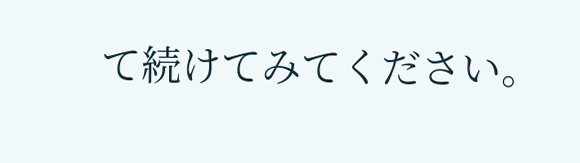て続けてみてください。